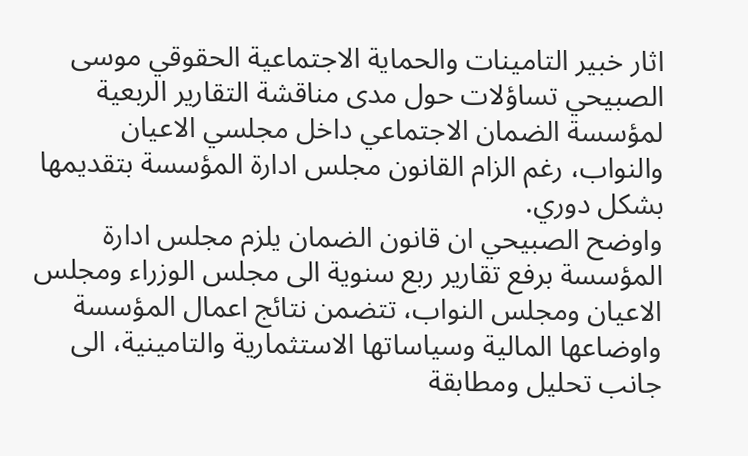اثار خبير التامينات والحماية الاجتماعية الحقوقي موسى الصبيحي تساؤلات حول مدى مناقشة التقارير الربعية لمؤسسة الضمان الاجتماعي داخل مجلسي الاعيان والنواب، رغم الزام القانون مجلس ادارة المؤسسة بتقديمها بشكل دوري.
واوضح الصبيحي ان قانون الضمان يلزم مجلس ادارة المؤسسة برفع تقارير ربع سنوية الى مجلس الوزراء ومجلس الاعيان ومجلس النواب، تتضمن نتائج اعمال المؤسسة واوضاعها المالية وسياساتها الاستثمارية والتامينية، الى جانب تحليل ومطابقة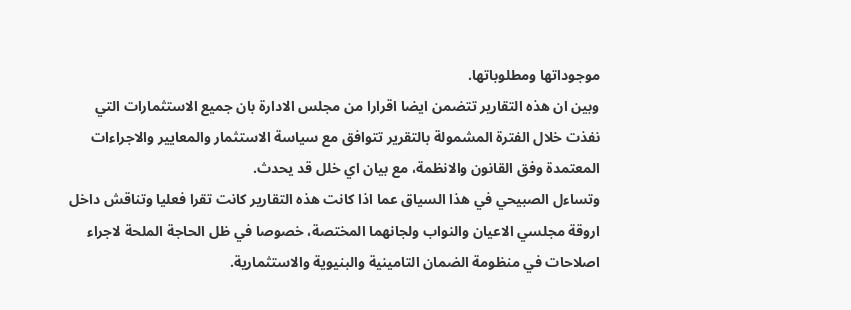موجوداتها ومطلوباتها.
وبين ان هذه التقارير تتضمن ايضا اقرارا من مجلس الادارة بان جميع الاستثمارات التي نفذت خلال الفترة المشمولة بالتقرير تتوافق مع سياسة الاستثمار والمعايير والاجراءات المعتمدة وفق القانون والانظمة، مع بيان اي خلل قد يحدث.
وتساءل الصبيحي في هذا السياق عما اذا كانت هذه التقارير كانت تقرا فعليا وتناقش داخل اروقة مجلسي الاعيان والنواب ولجانهما المختصة، خصوصا في ظل الحاجة الملحة لاجراء اصلاحات في منظومة الضمان التامينية والبنيوية والاستثمارية.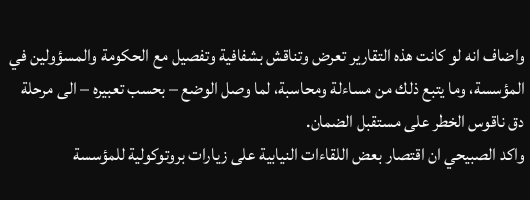واضاف انه لو كانت هذه التقارير تعرض وتناقش بشفافية وتفصيل مع الحكومة والمسؤولين في المؤسسة، وما يتبع ذلك من مساءلة ومحاسبة، لما وصل الوضع – بحسب تعبيره – الى مرحلة دق ناقوس الخطر على مستقبل الضمان.
واكد الصبيحي ان اقتصار بعض اللقاءات النيابية على زيارات بروتوكولية للمؤسسة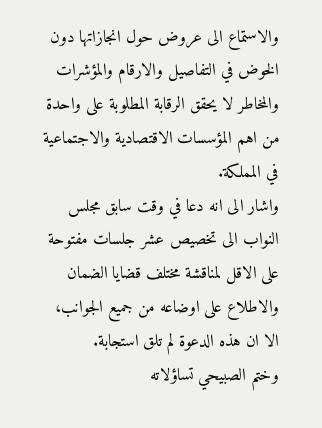والاستماع الى عروض حول انجازاتها دون الخوض في التفاصيل والارقام والمؤشرات والمخاطر لا يحقق الرقابة المطلوبة على واحدة من اهم المؤسسات الاقتصادية والاجتماعية في المملكة.
واشار الى انه دعا في وقت سابق مجلس النواب الى تخصيص عشر جلسات مفتوحة على الاقل لمناقشة مختلف قضايا الضمان والاطلاع على اوضاعه من جميع الجوانب، الا ان هذه الدعوة لم تلق استجابة.
وختم الصبيحي تساؤلاته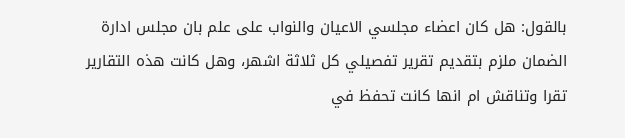بالقول: هل كان اعضاء مجلسي الاعيان والنواب على علم بان مجلس ادارة الضمان ملزم بتقديم تقرير تفصيلي كل ثلاثة اشهر، وهل كانت هذه التقارير تقرا وتناقش ام انها كانت تحفظ في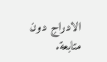الادراج دون متابعة.